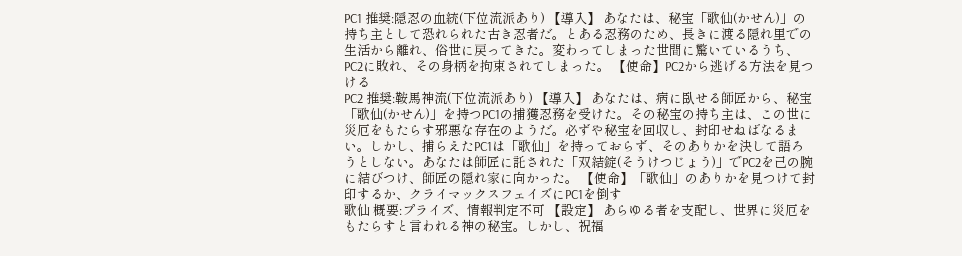PC1 推奨:隠忍の血統(下位流派あり) 【導入】 あなたは、秘宝「歌仙(かせん)」の持ち主として恐れられた古き忍者だ。とある忍務のため、長きに渡る隠れ里での生活から離れ、俗世に戻ってきた。変わってしまった世間に驚いているうち、PC2に敗れ、その身柄を拘束されてしまった。 【使命】PC2から逃げる方法を見つける
PC2 推奨:鞍馬神流(下位流派あり) 【導入】 あなたは、病に臥せる師匠から、秘宝「歌仙(かせん)」を持つPC1の捕獲忍務を受けた。その秘宝の持ち主は、この世に災厄をもたらす邪悪な存在のようだ。必ずや秘宝を回収し、封印せねばなるまい。しかし、捕らえたPC1は「歌仙」を持っておらず、そのありかを決して語ろうとしない。あなたは師匠に託された「双結錠(そうけつじょう)」でPC2を己の腕に結びつけ、師匠の隠れ家に向かった。 【使命】「歌仙」のありかを見つけて封印するか、クライマックスフェイズにPC1を倒す
歌仙 概要:プライズ、情報判定不可 【設定】 あらゆる者を支配し、世界に災厄をもたらすと言われる神の秘宝。しかし、祝福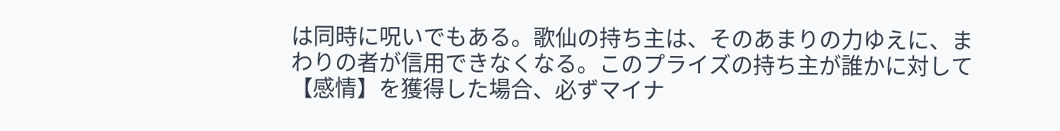は同時に呪いでもある。歌仙の持ち主は、そのあまりの力ゆえに、まわりの者が信用できなくなる。このプライズの持ち主が誰かに対して【感情】を獲得した場合、必ずマイナ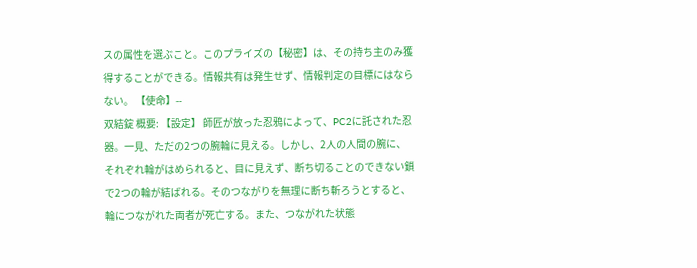スの属性を選ぶこと。このプライズの【秘密】は、その持ち主のみ獲得することができる。情報共有は発生せず、情報判定の目標にはならない。 【使命】--
双結錠 概要: 【設定】 師匠が放った忍鴉によって、PC2に託された忍器。一見、ただの2つの腕輪に見える。しかし、2人の人間の腕に、それぞれ輪がはめられると、目に見えず、断ち切ることのできない鎖で2つの輪が結ばれる。そのつながりを無理に断ち斬ろうとすると、輪につながれた両者が死亡する。また、つながれた状態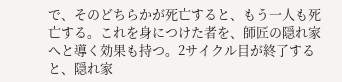で、そのどちらかが死亡すると、もう一人も死亡する。これを身につけた者を、師匠の隠れ家へと導く効果も持つ。2サイクル目が終了すると、隠れ家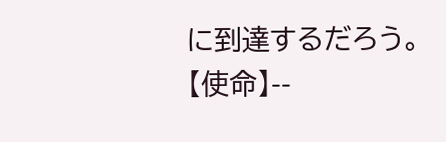に到達するだろう。 【使命】--